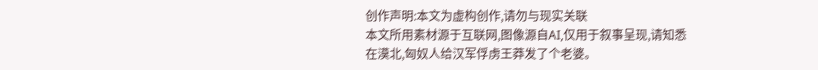创作声明:本文为虚构创作,请勿与现实关联
本文所用素材源于互联网,图像源自AI,仅用于叙事呈现,请知悉
在漠北,匈奴人给汉军俘虏王莽发了个老婆。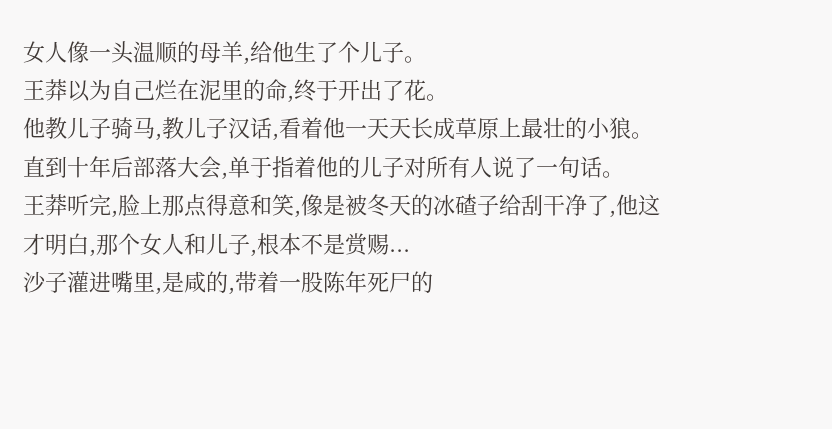女人像一头温顺的母羊,给他生了个儿子。
王莽以为自己烂在泥里的命,终于开出了花。
他教儿子骑马,教儿子汉话,看着他一天天长成草原上最壮的小狼。
直到十年后部落大会,单于指着他的儿子对所有人说了一句话。
王莽听完,脸上那点得意和笑,像是被冬天的冰碴子给刮干净了,他这才明白,那个女人和儿子,根本不是赏赐...
沙子灌进嘴里,是咸的,带着一股陈年死尸的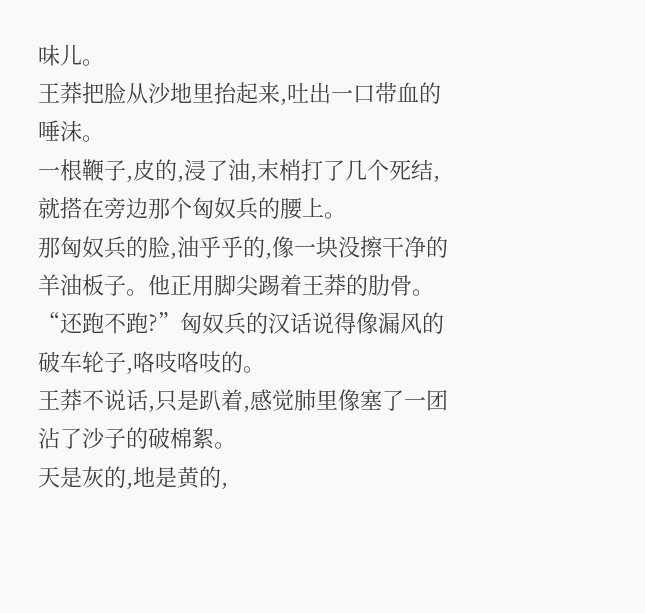味儿。
王莽把脸从沙地里抬起来,吐出一口带血的唾沫。
一根鞭子,皮的,浸了油,末梢打了几个死结,就搭在旁边那个匈奴兵的腰上。
那匈奴兵的脸,油乎乎的,像一块没擦干净的羊油板子。他正用脚尖踢着王莽的肋骨。
“还跑不跑?”匈奴兵的汉话说得像漏风的破车轮子,咯吱咯吱的。
王莽不说话,只是趴着,感觉肺里像塞了一团沾了沙子的破棉絮。
天是灰的,地是黄的,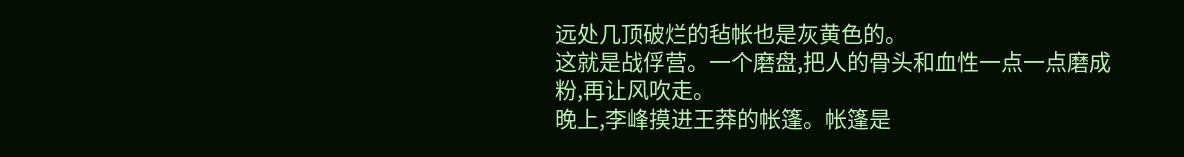远处几顶破烂的毡帐也是灰黄色的。
这就是战俘营。一个磨盘,把人的骨头和血性一点一点磨成粉,再让风吹走。
晚上,李峰摸进王莽的帐篷。帐篷是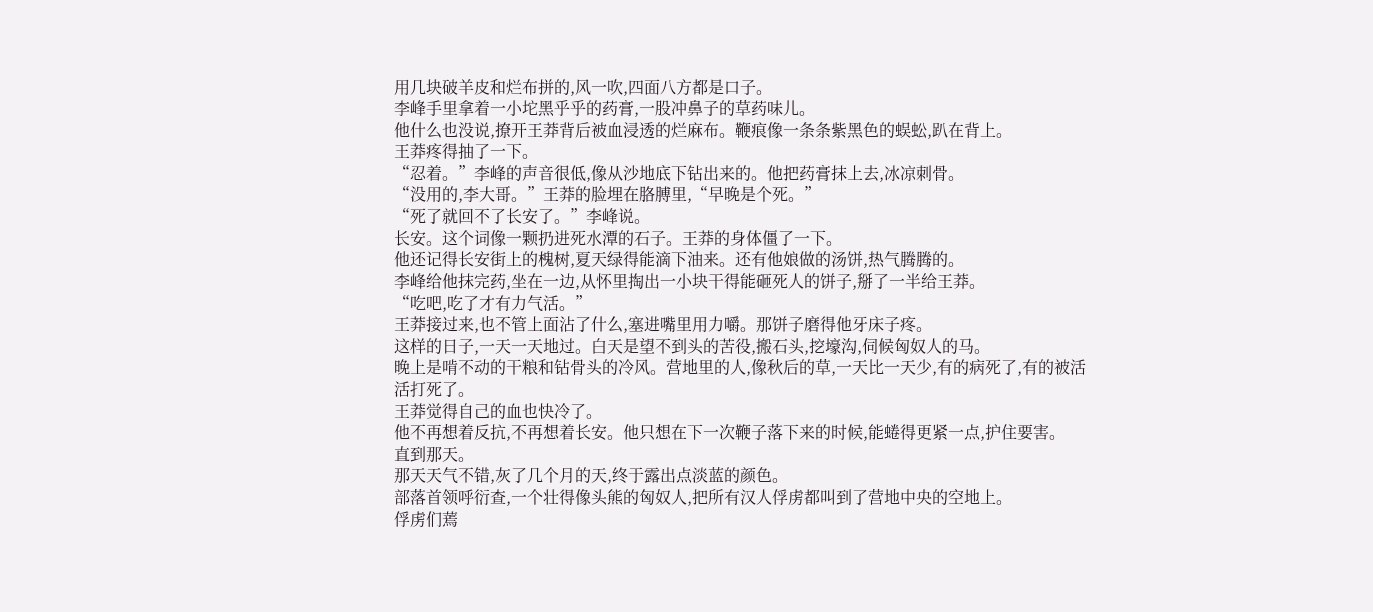用几块破羊皮和烂布拼的,风一吹,四面八方都是口子。
李峰手里拿着一小坨黑乎乎的药膏,一股冲鼻子的草药味儿。
他什么也没说,撩开王莽背后被血浸透的烂麻布。鞭痕像一条条紫黑色的蜈蚣,趴在背上。
王莽疼得抽了一下。
“忍着。”李峰的声音很低,像从沙地底下钻出来的。他把药膏抹上去,冰凉刺骨。
“没用的,李大哥。”王莽的脸埋在胳膊里,“早晚是个死。”
“死了就回不了长安了。”李峰说。
长安。这个词像一颗扔进死水潭的石子。王莽的身体僵了一下。
他还记得长安街上的槐树,夏天绿得能滴下油来。还有他娘做的汤饼,热气腾腾的。
李峰给他抹完药,坐在一边,从怀里掏出一小块干得能砸死人的饼子,掰了一半给王莽。
“吃吧,吃了才有力气活。”
王莽接过来,也不管上面沾了什么,塞进嘴里用力嚼。那饼子磨得他牙床子疼。
这样的日子,一天一天地过。白天是望不到头的苦役,搬石头,挖壕沟,伺候匈奴人的马。
晚上是啃不动的干粮和钻骨头的冷风。营地里的人,像秋后的草,一天比一天少,有的病死了,有的被活活打死了。
王莽觉得自己的血也快冷了。
他不再想着反抗,不再想着长安。他只想在下一次鞭子落下来的时候,能蜷得更紧一点,护住要害。
直到那天。
那天天气不错,灰了几个月的天,终于露出点淡蓝的颜色。
部落首领呼衍查,一个壮得像头熊的匈奴人,把所有汉人俘虏都叫到了营地中央的空地上。
俘虏们蔫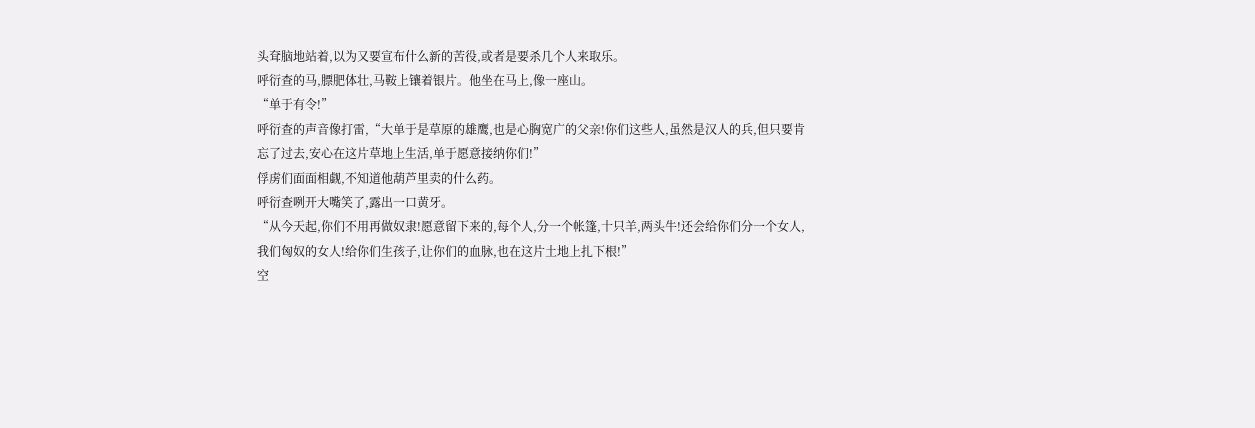头耷脑地站着,以为又要宣布什么新的苦役,或者是要杀几个人来取乐。
呼衍查的马,膘肥体壮,马鞍上镶着银片。他坐在马上,像一座山。
“单于有令!”
呼衍查的声音像打雷,“大单于是草原的雄鹰,也是心胸宽广的父亲!你们这些人,虽然是汉人的兵,但只要肯忘了过去,安心在这片草地上生活,单于愿意接纳你们!”
俘虏们面面相觑,不知道他葫芦里卖的什么药。
呼衍查咧开大嘴笑了,露出一口黄牙。
“从今天起,你们不用再做奴隶!愿意留下来的,每个人,分一个帐篷,十只羊,两头牛!还会给你们分一个女人,我们匈奴的女人!给你们生孩子,让你们的血脉,也在这片土地上扎下根!”
空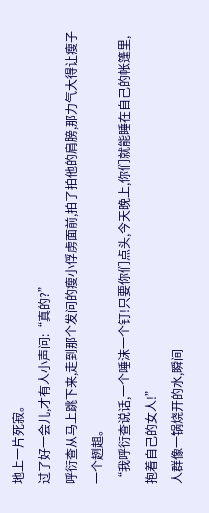地上一片死寂。
过了好一会儿,才有人小声问:“真的?”
呼衍查从马上跳下来,走到那个发问的瘦小俘虏面前,拍了拍他的肩膀,那力气大得让瘦子一个趔趄。
“我呼衍查说话,一个唾沫一个钉!只要你们点头,今天晚上,你们就能睡在自己的帐篷里,抱着自己的女人!”
人群像一锅烧开的水,瞬间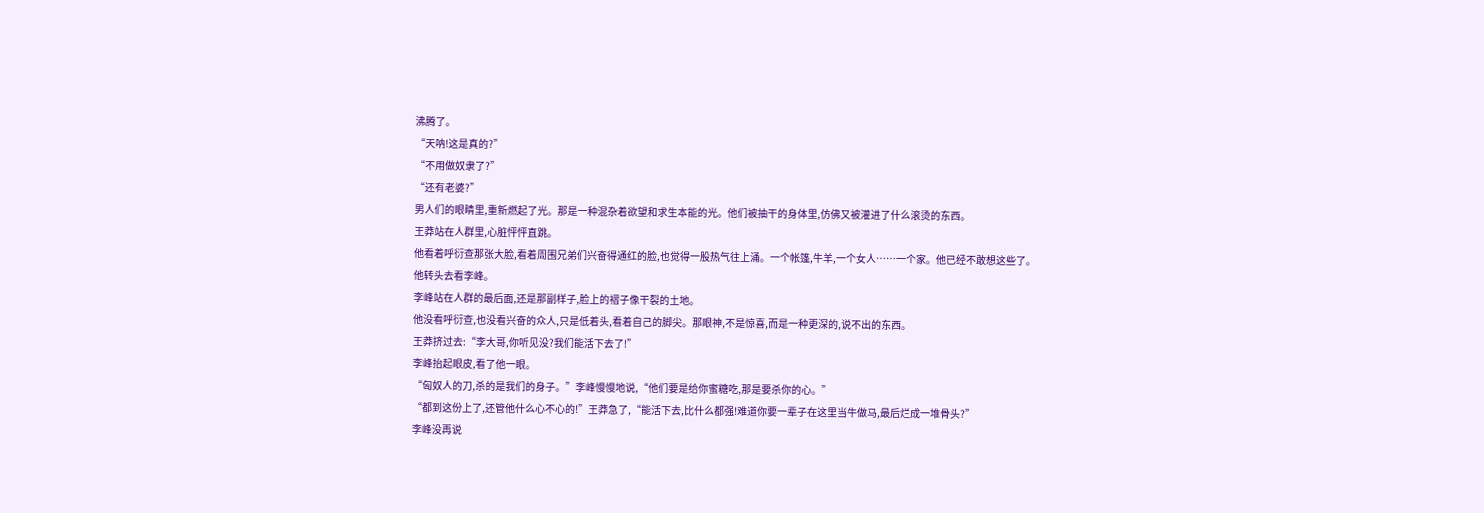沸腾了。
“天呐!这是真的?”
“不用做奴隶了?”
“还有老婆?”
男人们的眼睛里,重新燃起了光。那是一种混杂着欲望和求生本能的光。他们被抽干的身体里,仿佛又被灌进了什么滚烫的东西。
王莽站在人群里,心脏怦怦直跳。
他看着呼衍查那张大脸,看着周围兄弟们兴奋得通红的脸,也觉得一股热气往上涌。一个帐篷,牛羊,一个女人……一个家。他已经不敢想这些了。
他转头去看李峰。
李峰站在人群的最后面,还是那副样子,脸上的褶子像干裂的土地。
他没看呼衍查,也没看兴奋的众人,只是低着头,看着自己的脚尖。那眼神,不是惊喜,而是一种更深的,说不出的东西。
王莽挤过去:“李大哥,你听见没?我们能活下去了!”
李峰抬起眼皮,看了他一眼。
“匈奴人的刀,杀的是我们的身子。”李峰慢慢地说,“他们要是给你蜜糖吃,那是要杀你的心。”
“都到这份上了,还管他什么心不心的!”王莽急了,“能活下去,比什么都强!难道你要一辈子在这里当牛做马,最后烂成一堆骨头?”
李峰没再说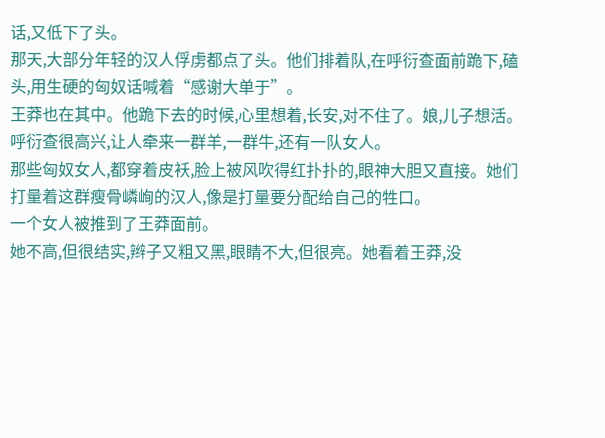话,又低下了头。
那天,大部分年轻的汉人俘虏都点了头。他们排着队,在呼衍查面前跪下,磕头,用生硬的匈奴话喊着“感谢大单于”。
王莽也在其中。他跪下去的时候,心里想着,长安,对不住了。娘,儿子想活。
呼衍查很高兴,让人牵来一群羊,一群牛,还有一队女人。
那些匈奴女人,都穿着皮袄,脸上被风吹得红扑扑的,眼神大胆又直接。她们打量着这群瘦骨嶙峋的汉人,像是打量要分配给自己的牲口。
一个女人被推到了王莽面前。
她不高,但很结实,辫子又粗又黑,眼睛不大,但很亮。她看着王莽,没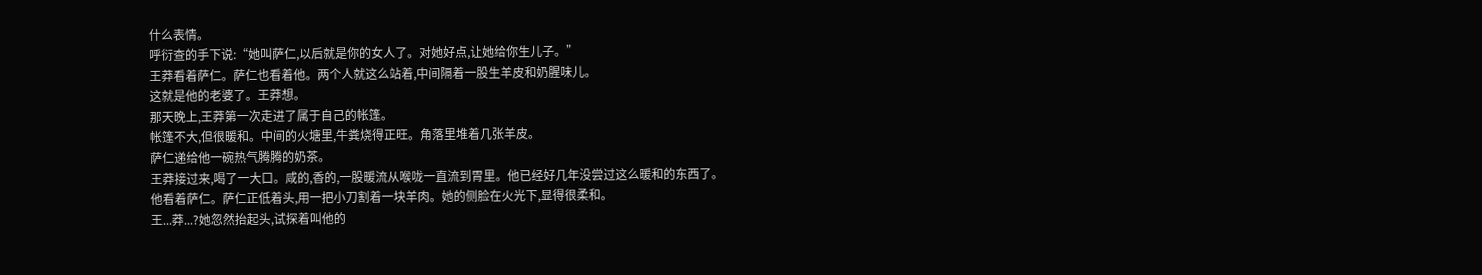什么表情。
呼衍查的手下说:“她叫萨仁,以后就是你的女人了。对她好点,让她给你生儿子。”
王莽看着萨仁。萨仁也看着他。两个人就这么站着,中间隔着一股生羊皮和奶腥味儿。
这就是他的老婆了。王莽想。
那天晚上,王莽第一次走进了属于自己的帐篷。
帐篷不大,但很暖和。中间的火塘里,牛粪烧得正旺。角落里堆着几张羊皮。
萨仁递给他一碗热气腾腾的奶茶。
王莽接过来,喝了一大口。咸的,香的,一股暖流从喉咙一直流到胃里。他已经好几年没尝过这么暖和的东西了。
他看着萨仁。萨仁正低着头,用一把小刀割着一块羊肉。她的侧脸在火光下,显得很柔和。
王...莽...?她忽然抬起头,试探着叫他的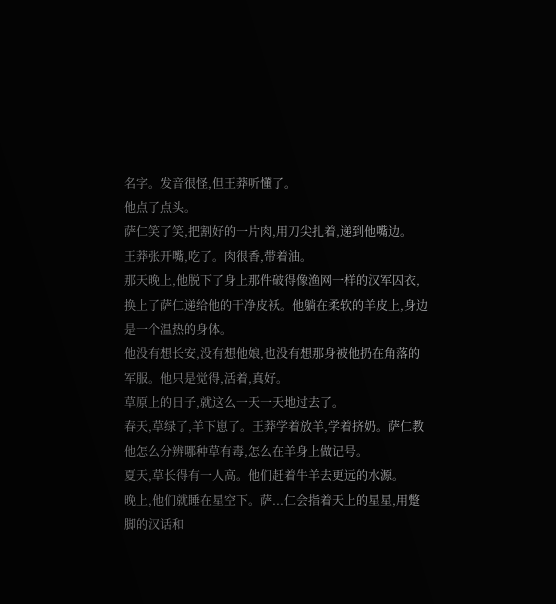名字。发音很怪,但王莽听懂了。
他点了点头。
萨仁笑了笑,把割好的一片肉,用刀尖扎着,递到他嘴边。
王莽张开嘴,吃了。肉很香,带着油。
那天晚上,他脱下了身上那件破得像渔网一样的汉军囚衣,换上了萨仁递给他的干净皮袄。他躺在柔软的羊皮上,身边是一个温热的身体。
他没有想长安,没有想他娘,也没有想那身被他扔在角落的军服。他只是觉得,活着,真好。
草原上的日子,就这么一天一天地过去了。
春天,草绿了,羊下崽了。王莽学着放羊,学着挤奶。萨仁教他怎么分辨哪种草有毒,怎么在羊身上做记号。
夏天,草长得有一人高。他们赶着牛羊去更远的水源。
晚上,他们就睡在星空下。萨...仁会指着天上的星星,用蹩脚的汉话和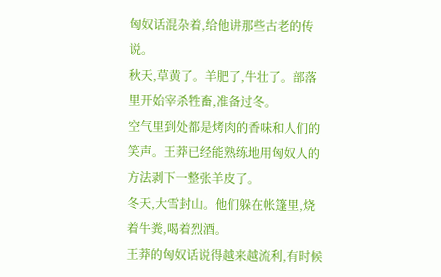匈奴话混杂着,给他讲那些古老的传说。
秋天,草黄了。羊肥了,牛壮了。部落里开始宰杀牲畜,准备过冬。
空气里到处都是烤肉的香味和人们的笑声。王莽已经能熟练地用匈奴人的方法剥下一整张羊皮了。
冬天,大雪封山。他们躲在帐篷里,烧着牛粪,喝着烈酒。
王莽的匈奴话说得越来越流利,有时候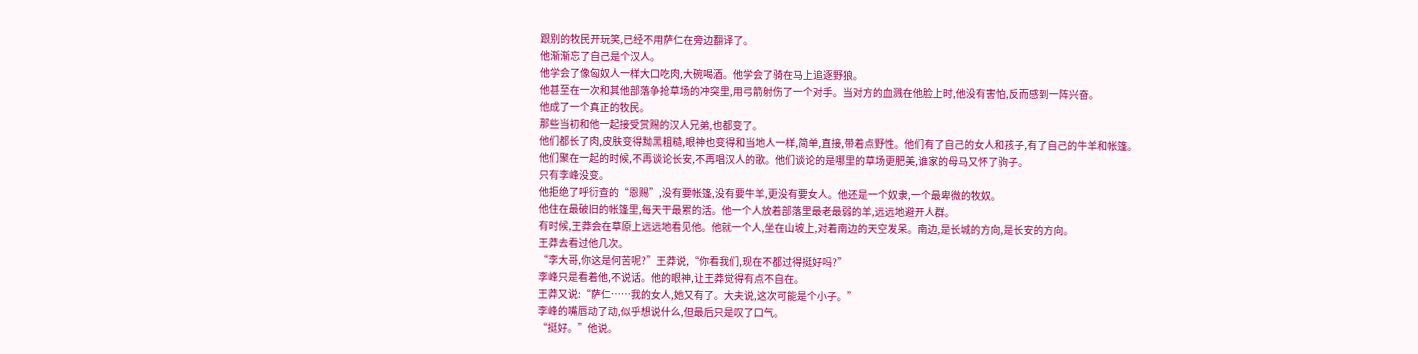跟别的牧民开玩笑,已经不用萨仁在旁边翻译了。
他渐渐忘了自己是个汉人。
他学会了像匈奴人一样大口吃肉,大碗喝酒。他学会了骑在马上追逐野狼。
他甚至在一次和其他部落争抢草场的冲突里,用弓箭射伤了一个对手。当对方的血溅在他脸上时,他没有害怕,反而感到一阵兴奋。
他成了一个真正的牧民。
那些当初和他一起接受赏赐的汉人兄弟,也都变了。
他们都长了肉,皮肤变得黝黑粗糙,眼神也变得和当地人一样,简单,直接,带着点野性。他们有了自己的女人和孩子,有了自己的牛羊和帐篷。
他们聚在一起的时候,不再谈论长安,不再唱汉人的歌。他们谈论的是哪里的草场更肥美,谁家的母马又怀了驹子。
只有李峰没变。
他拒绝了呼衍查的“恩赐”,没有要帐篷,没有要牛羊,更没有要女人。他还是一个奴隶,一个最卑微的牧奴。
他住在最破旧的帐篷里,每天干最累的活。他一个人放着部落里最老最弱的羊,远远地避开人群。
有时候,王莽会在草原上远远地看见他。他就一个人,坐在山坡上,对着南边的天空发呆。南边,是长城的方向,是长安的方向。
王莽去看过他几次。
“李大哥,你这是何苦呢?”王莽说,“你看我们,现在不都过得挺好吗?”
李峰只是看着他,不说话。他的眼神,让王莽觉得有点不自在。
王莽又说:“萨仁……我的女人,她又有了。大夫说,这次可能是个小子。”
李峰的嘴唇动了动,似乎想说什么,但最后只是叹了口气。
“挺好。”他说。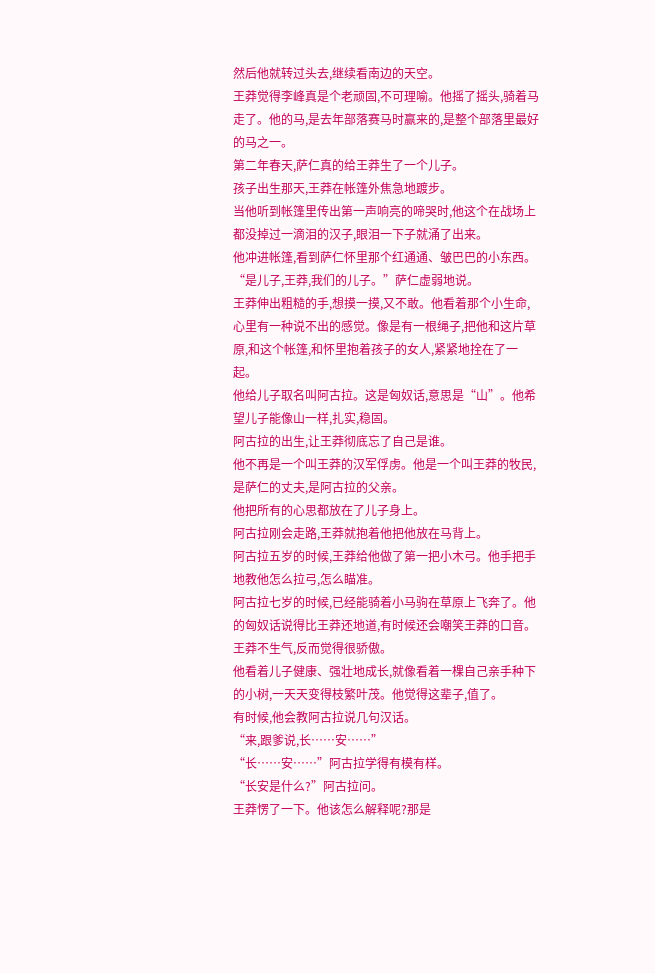然后他就转过头去,继续看南边的天空。
王莽觉得李峰真是个老顽固,不可理喻。他摇了摇头,骑着马走了。他的马,是去年部落赛马时赢来的,是整个部落里最好的马之一。
第二年春天,萨仁真的给王莽生了一个儿子。
孩子出生那天,王莽在帐篷外焦急地踱步。
当他听到帐篷里传出第一声响亮的啼哭时,他这个在战场上都没掉过一滴泪的汉子,眼泪一下子就涌了出来。
他冲进帐篷,看到萨仁怀里那个红通通、皱巴巴的小东西。
“是儿子,王莽,我们的儿子。”萨仁虚弱地说。
王莽伸出粗糙的手,想摸一摸,又不敢。他看着那个小生命,心里有一种说不出的感觉。像是有一根绳子,把他和这片草原,和这个帐篷,和怀里抱着孩子的女人,紧紧地拴在了一起。
他给儿子取名叫阿古拉。这是匈奴话,意思是“山”。他希望儿子能像山一样,扎实,稳固。
阿古拉的出生,让王莽彻底忘了自己是谁。
他不再是一个叫王莽的汉军俘虏。他是一个叫王莽的牧民,是萨仁的丈夫,是阿古拉的父亲。
他把所有的心思都放在了儿子身上。
阿古拉刚会走路,王莽就抱着他把他放在马背上。
阿古拉五岁的时候,王莽给他做了第一把小木弓。他手把手地教他怎么拉弓,怎么瞄准。
阿古拉七岁的时候,已经能骑着小马驹在草原上飞奔了。他的匈奴话说得比王莽还地道,有时候还会嘲笑王莽的口音。
王莽不生气,反而觉得很骄傲。
他看着儿子健康、强壮地成长,就像看着一棵自己亲手种下的小树,一天天变得枝繁叶茂。他觉得这辈子,值了。
有时候,他会教阿古拉说几句汉话。
“来,跟爹说,长……安……”
“长……安……”阿古拉学得有模有样。
“长安是什么?”阿古拉问。
王莽愣了一下。他该怎么解释呢?那是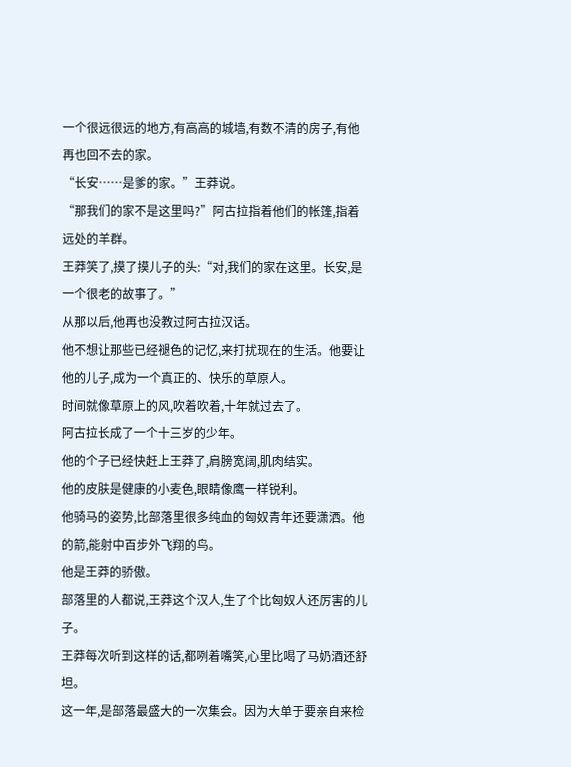一个很远很远的地方,有高高的城墙,有数不清的房子,有他再也回不去的家。
“长安……是爹的家。”王莽说。
“那我们的家不是这里吗?”阿古拉指着他们的帐篷,指着远处的羊群。
王莽笑了,摸了摸儿子的头:“对,我们的家在这里。长安,是一个很老的故事了。”
从那以后,他再也没教过阿古拉汉话。
他不想让那些已经褪色的记忆,来打扰现在的生活。他要让他的儿子,成为一个真正的、快乐的草原人。
时间就像草原上的风,吹着吹着,十年就过去了。
阿古拉长成了一个十三岁的少年。
他的个子已经快赶上王莽了,肩膀宽阔,肌肉结实。
他的皮肤是健康的小麦色,眼睛像鹰一样锐利。
他骑马的姿势,比部落里很多纯血的匈奴青年还要潇洒。他的箭,能射中百步外飞翔的鸟。
他是王莽的骄傲。
部落里的人都说,王莽这个汉人,生了个比匈奴人还厉害的儿子。
王莽每次听到这样的话,都咧着嘴笑,心里比喝了马奶酒还舒坦。
这一年,是部落最盛大的一次集会。因为大单于要亲自来检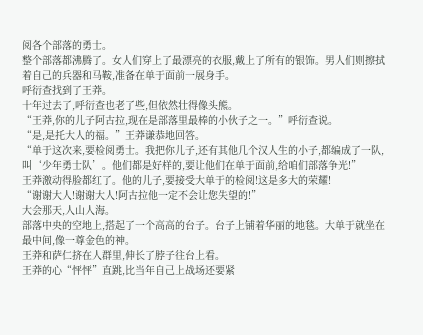阅各个部落的勇士。
整个部落都沸腾了。女人们穿上了最漂亮的衣服,戴上了所有的银饰。男人们则擦拭着自己的兵器和马鞍,准备在单于面前一展身手。
呼衍查找到了王莽。
十年过去了,呼衍查也老了些,但依然壮得像头熊。
“王莽,你的儿子阿古拉,现在是部落里最棒的小伙子之一。”呼衍查说。
“是,是托大人的福。”王莽谦恭地回答。
“单于这次来,要检阅勇士。我把你儿子,还有其他几个汉人生的小子,都编成了一队,叫‘少年勇士队’。他们都是好样的,要让他们在单于面前,给咱们部落争光!”
王莽激动得脸都红了。他的儿子,要接受大单于的检阅!这是多大的荣耀!
“谢谢大人!谢谢大人!阿古拉他一定不会让您失望的!”
大会那天,人山人海。
部落中央的空地上,搭起了一个高高的台子。台子上铺着华丽的地毯。大单于就坐在最中间,像一尊金色的神。
王莽和萨仁挤在人群里,伸长了脖子往台上看。
王莽的心“怦怦”直跳,比当年自己上战场还要紧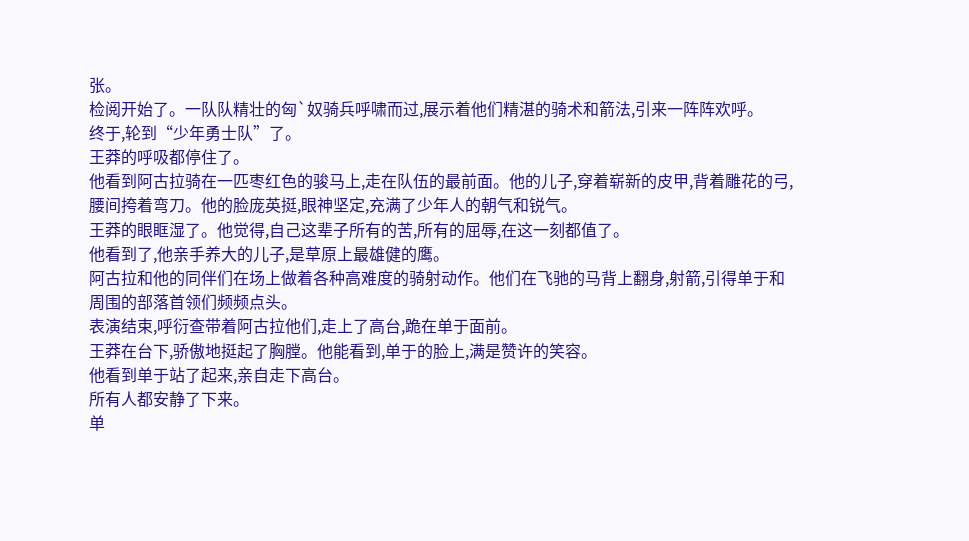张。
检阅开始了。一队队精壮的匈`奴骑兵呼啸而过,展示着他们精湛的骑术和箭法,引来一阵阵欢呼。
终于,轮到“少年勇士队”了。
王莽的呼吸都停住了。
他看到阿古拉骑在一匹枣红色的骏马上,走在队伍的最前面。他的儿子,穿着崭新的皮甲,背着雕花的弓,腰间挎着弯刀。他的脸庞英挺,眼神坚定,充满了少年人的朝气和锐气。
王莽的眼眶湿了。他觉得,自己这辈子所有的苦,所有的屈辱,在这一刻都值了。
他看到了,他亲手养大的儿子,是草原上最雄健的鹰。
阿古拉和他的同伴们在场上做着各种高难度的骑射动作。他们在飞驰的马背上翻身,射箭,引得单于和周围的部落首领们频频点头。
表演结束,呼衍查带着阿古拉他们,走上了高台,跪在单于面前。
王莽在台下,骄傲地挺起了胸膛。他能看到,单于的脸上,满是赞许的笑容。
他看到单于站了起来,亲自走下高台。
所有人都安静了下来。
单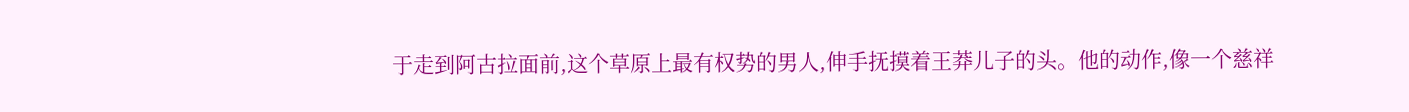于走到阿古拉面前,这个草原上最有权势的男人,伸手抚摸着王莽儿子的头。他的动作,像一个慈祥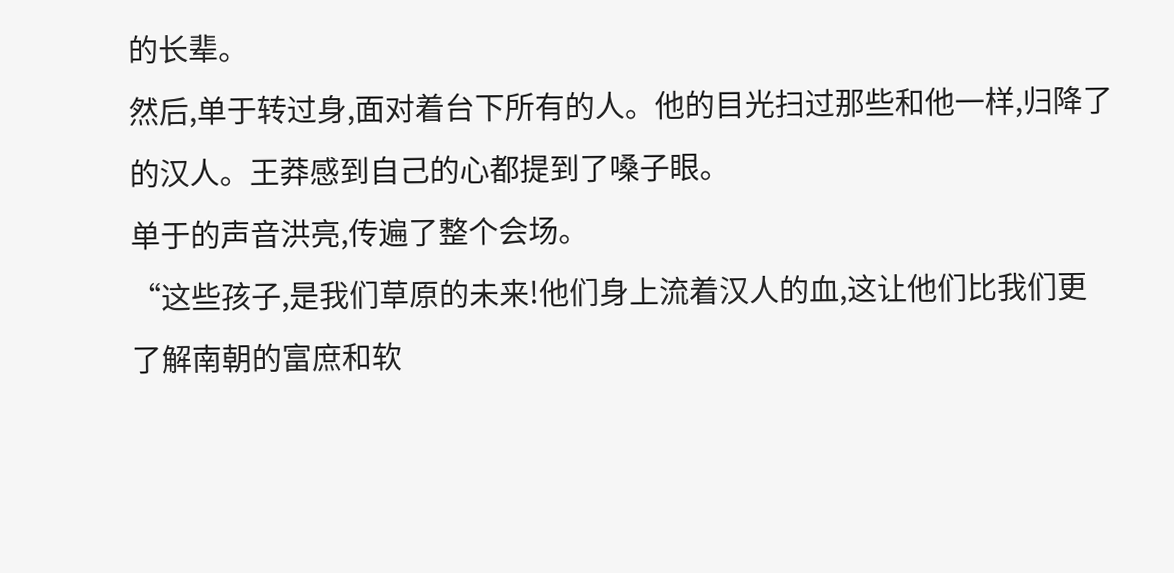的长辈。
然后,单于转过身,面对着台下所有的人。他的目光扫过那些和他一样,归降了的汉人。王莽感到自己的心都提到了嗓子眼。
单于的声音洪亮,传遍了整个会场。
“这些孩子,是我们草原的未来!他们身上流着汉人的血,这让他们比我们更了解南朝的富庶和软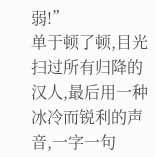弱!”
单于顿了顿,目光扫过所有归降的汉人,最后用一种冰冷而锐利的声音,一字一句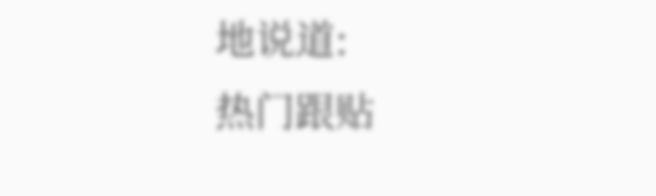地说道:
热门跟贴